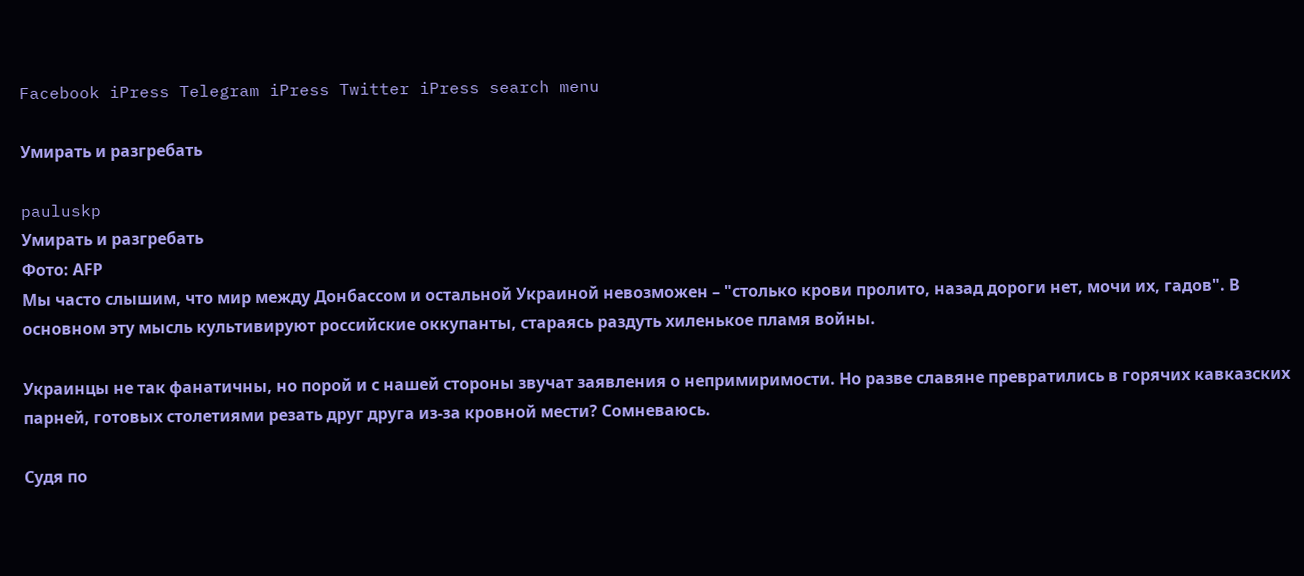Facebook iPress Telegram iPress Twitter iPress search menu

Умирать и разгребать

pauluskp
Умирать и разгребать
Фото: АFР
Мы часто слышим, что мир между Донбассом и остальной Украиной невозможен – "столько крови пролито, назад дороги нет, мочи их, гадов". В основном эту мысль культивируют российские оккупанты, стараясь раздуть хиленькое пламя войны.

Украинцы не так фанатичны, но порой и с нашей стороны звучат заявления о непримиримости. Но разве славяне превратились в горячих кавказских парней, готовых столетиями резать друг друга из-за кровной мести? Сомневаюсь.

Судя по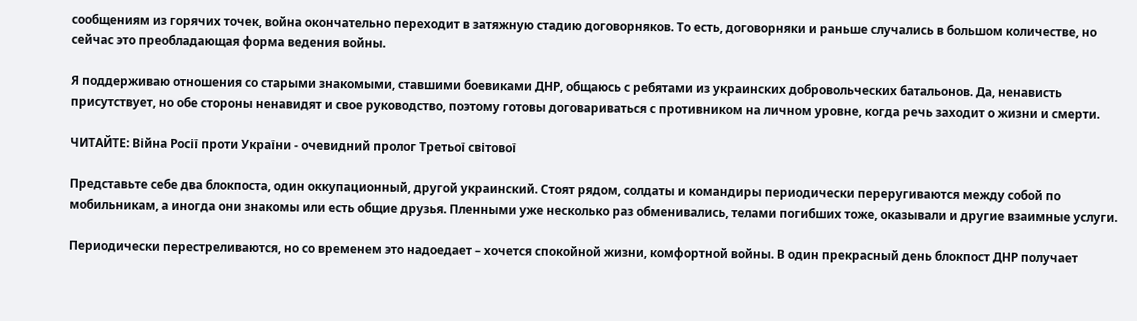сообщениям из горячих точек, война окончательно переходит в затяжную стадию договорняков. То есть, договорняки и раньше случались в большом количестве, но сейчас это преобладающая форма ведения войны.

Я поддерживаю отношения со старыми знакомыми, ставшими боевиками ДНР, общаюсь с ребятами из украинских добровольческих батальонов. Да, ненависть присутствует, но обе стороны ненавидят и свое руководство, поэтому готовы договариваться с противником на личном уровне, когда речь заходит о жизни и смерти.

ЧИТАЙТЕ: Війна Росії проти України - очевидний пролог Третьої світової

Представьте себе два блокпоста, один оккупационный, другой украинский. Стоят рядом, солдаты и командиры периодически переругиваются между собой по мобильникам, а иногда они знакомы или есть общие друзья. Пленными уже несколько раз обменивались, телами погибших тоже, оказывали и другие взаимные услуги.

Периодически перестреливаются, но со временем это надоедает – хочется спокойной жизни, комфортной войны. В один прекрасный день блокпост ДНР получает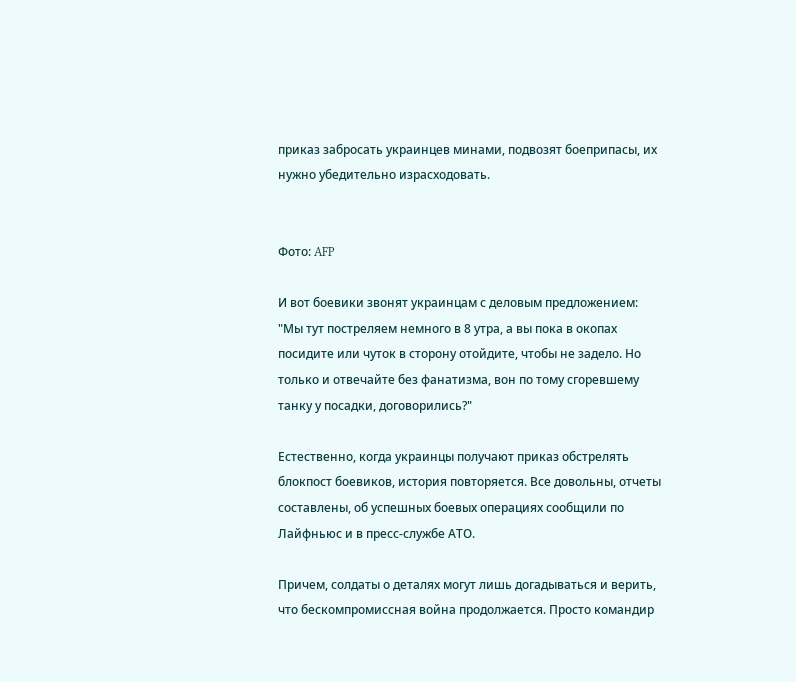приказ забросать украинцев минами, подвозят боеприпасы, их нужно убедительно израсходовать.


Фото: AFP

И вот боевики звонят украинцам с деловым предложением: "Мы тут постреляем немного в 8 утра, а вы пока в окопах посидите или чуток в сторону отойдите, чтобы не задело. Но только и отвечайте без фанатизма, вон по тому сгоревшему танку у посадки, договорились?"

Естественно, когда украинцы получают приказ обстрелять блокпост боевиков, история повторяется. Все довольны, отчеты составлены, об успешных боевых операциях сообщили по Лайфньюс и в пресс-службе АТО.

Причем, солдаты о деталях могут лишь догадываться и верить, что бескомпромиссная война продолжается. Просто командир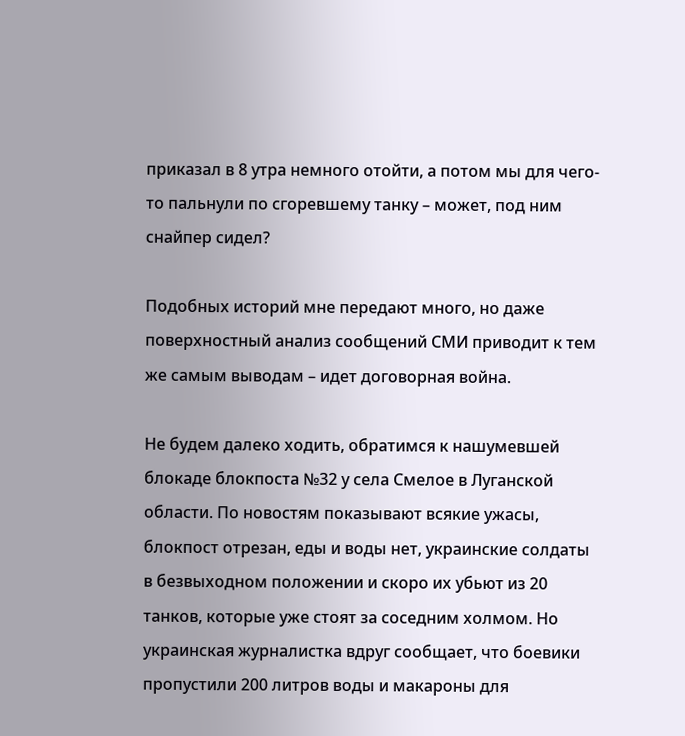приказал в 8 утра немного отойти, а потом мы для чего-то пальнули по сгоревшему танку – может, под ним снайпер сидел?

Подобных историй мне передают много, но даже поверхностный анализ сообщений СМИ приводит к тем же самым выводам – идет договорная война.

Не будем далеко ходить, обратимся к нашумевшей блокаде блокпоста №32 у села Смелое в Луганской области. По новостям показывают всякие ужасы, блокпост отрезан, еды и воды нет, украинские солдаты в безвыходном положении и скоро их убьют из 20 танков, которые уже стоят за соседним холмом. Но украинская журналистка вдруг сообщает, что боевики пропустили 200 литров воды и макароны для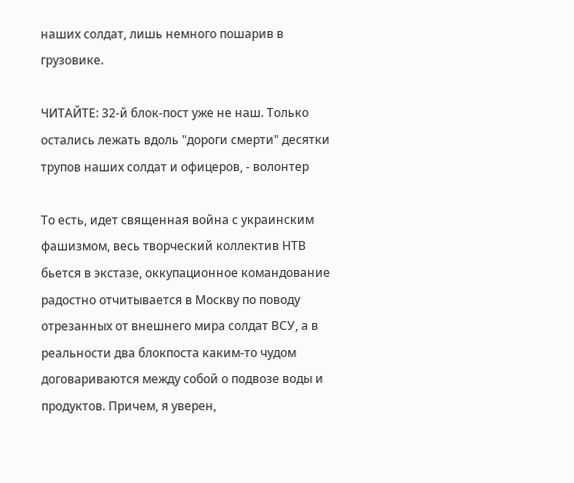наших солдат, лишь немного пошарив в грузовике.

ЧИТАЙТЕ: 32-й блок-пост уже не наш. Только остались лежать вдоль "дороги смерти" десятки трупов наших солдат и офицеров, - волонтер

То есть, идет священная война с украинским фашизмом, весь творческий коллектив НТВ бьется в экстазе, оккупационное командование радостно отчитывается в Москву по поводу отрезанных от внешнего мира солдат ВСУ, а в реальности два блокпоста каким-то чудом договариваются между собой о подвозе воды и продуктов. Причем, я уверен,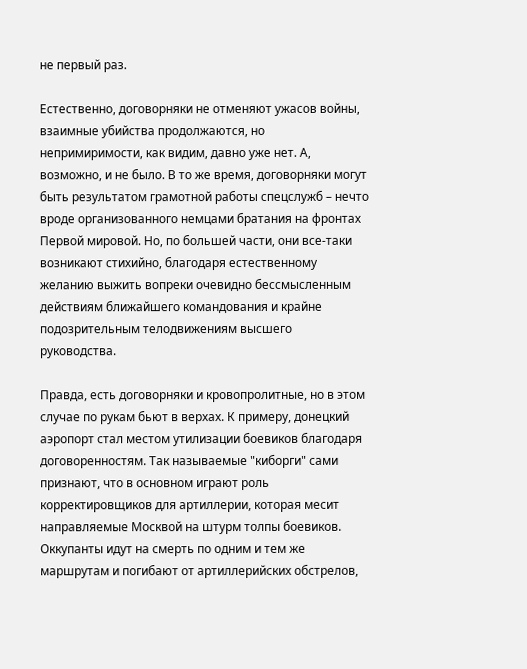не первый раз.

Естественно, договорняки не отменяют ужасов войны, взаимные убийства продолжаются, но непримиримости, как видим, давно уже нет. А, возможно, и не было. В то же время, договорняки могут быть результатом грамотной работы спецслужб – нечто вроде организованного немцами братания на фронтах Первой мировой. Но, по большей части, они все-таки возникают стихийно, благодаря естественному желанию выжить вопреки очевидно бессмысленным действиям ближайшего командования и крайне подозрительным телодвижениям высшего руководства.

Правда, есть договорняки и кровопролитные, но в этом случае по рукам бьют в верхах. К примеру, донецкий аэропорт стал местом утилизации боевиков благодаря договоренностям. Так называемые "киборги" сами признают, что в основном играют роль корректировщиков для артиллерии, которая месит направляемые Москвой на штурм толпы боевиков. Оккупанты идут на смерть по одним и тем же маршрутам и погибают от артиллерийских обстрелов,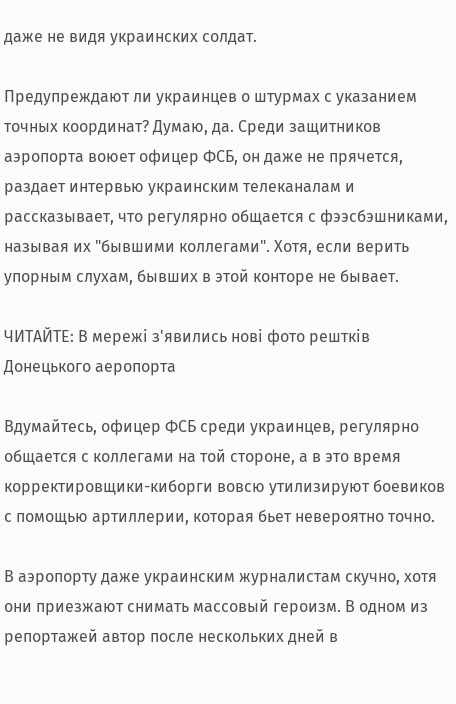даже не видя украинских солдат.

Предупреждают ли украинцев о штурмах с указанием точных координат? Думаю, да. Среди защитников аэропорта воюет офицер ФСБ, он даже не прячется, раздает интервью украинским телеканалам и рассказывает, что регулярно общается с фээсбэшниками, называя их "бывшими коллегами". Хотя, если верить упорным слухам, бывших в этой конторе не бывает.

ЧИТАЙТЕ: В мережі з'явились нові фото рештків Донецького аеропорта

Вдумайтесь, офицер ФСБ среди украинцев, регулярно общается с коллегами на той стороне, а в это время корректировщики-киборги вовсю утилизируют боевиков с помощью артиллерии, которая бьет невероятно точно.

В аэропорту даже украинским журналистам скучно, хотя они приезжают снимать массовый героизм. В одном из репортажей автор после нескольких дней в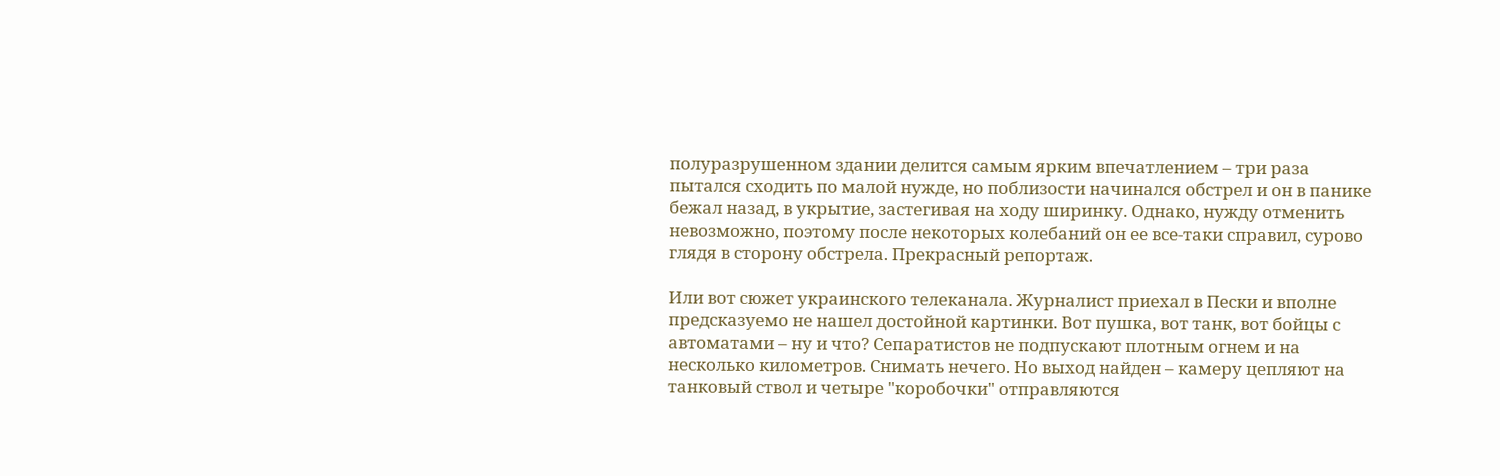полуразрушенном здании делится самым ярким впечатлением – три раза пытался сходить по малой нужде, но поблизости начинался обстрел и он в панике бежал назад, в укрытие, застегивая на ходу ширинку. Однако, нужду отменить невозможно, поэтому после некоторых колебаний он ее все-таки справил, сурово глядя в сторону обстрела. Прекрасный репортаж.

Или вот сюжет украинского телеканала. Журналист приехал в Пески и вполне предсказуемо не нашел достойной картинки. Вот пушка, вот танк, вот бойцы с автоматами – ну и что? Сепаратистов не подпускают плотным огнем и на несколько километров. Снимать нечего. Но выход найден – камеру цепляют на танковый ствол и четыре "коробочки" отправляются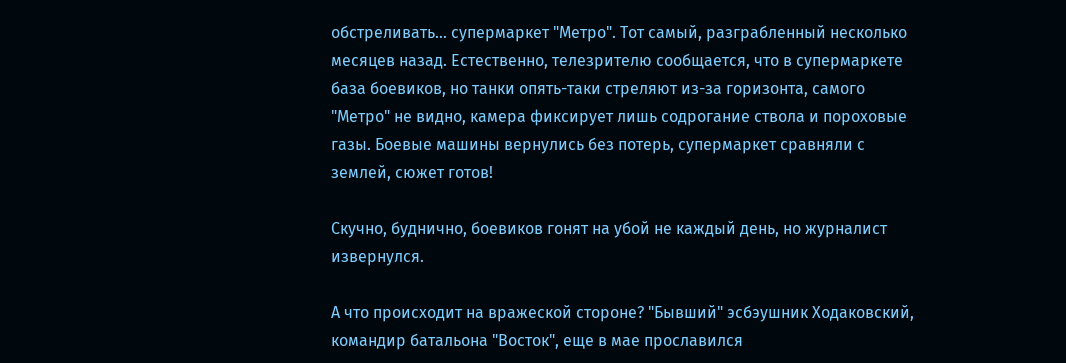обстреливать… супермаркет "Метро". Тот самый, разграбленный несколько месяцев назад. Естественно, телезрителю сообщается, что в супермаркете база боевиков, но танки опять-таки стреляют из-за горизонта, самого "Метро" не видно, камера фиксирует лишь содрогание ствола и пороховые газы. Боевые машины вернулись без потерь, супермаркет сравняли с землей, сюжет готов!

Скучно, буднично, боевиков гонят на убой не каждый день, но журналист извернулся.

А что происходит на вражеской стороне? "Бывший" эсбэушник Ходаковский, командир батальона "Восток", еще в мае прославился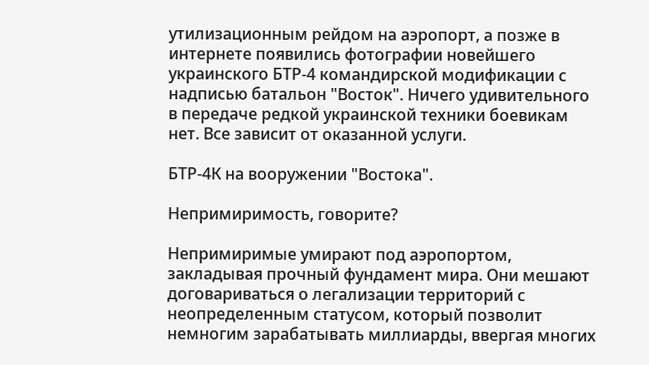утилизационным рейдом на аэропорт, а позже в интернете появились фотографии новейшего украинского БТР-4 командирской модификации с надписью батальон "Восток". Ничего удивительного в передаче редкой украинской техники боевикам нет. Все зависит от оказанной услуги.

БТР-4К на вооружении "Востока".

Непримиримость, говорите?

Непримиримые умирают под аэропортом, закладывая прочный фундамент мира. Они мешают договариваться о легализации территорий с неопределенным статусом, который позволит немногим зарабатывать миллиарды, ввергая многих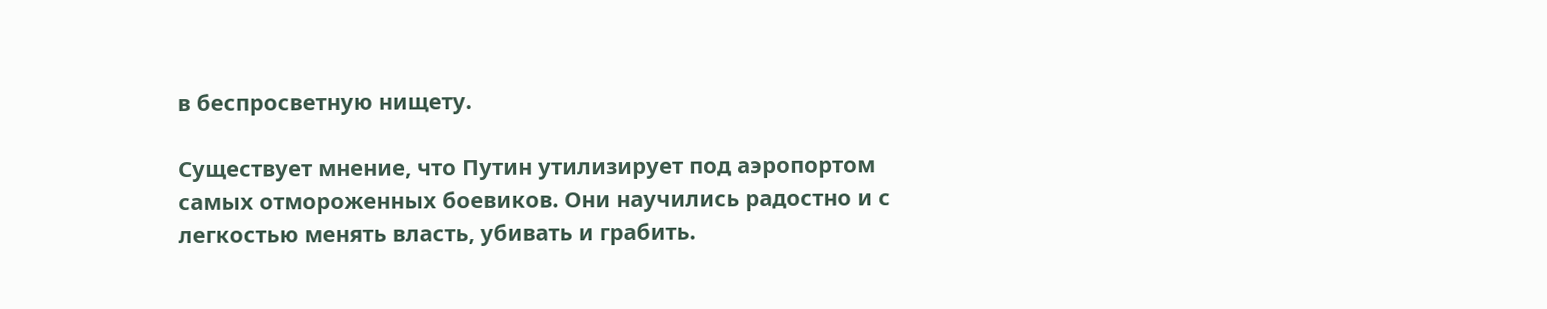в беспросветную нищету.

Существует мнение, что Путин утилизирует под аэропортом самых отмороженных боевиков. Они научились радостно и с легкостью менять власть, убивать и грабить.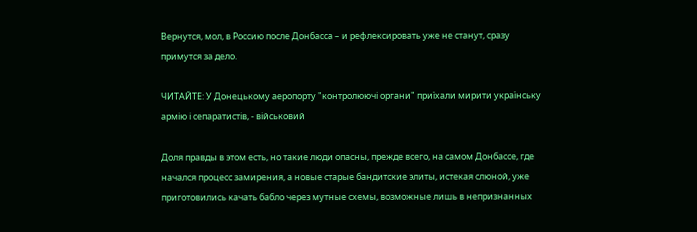Вернутся, мол, в Россию после Донбасса – и рефлексировать уже не станут, сразу примутся за дело.

ЧИТАЙТЕ: У Донецькому аеропорту "контролюючі органи" приїхали мирити українську армію і сепаратистів, - військовий

Доля правды в этом есть, но такие люди опасны, прежде всего, на самом Донбассе, где начался процесс замирения, а новые старые бандитские элиты, истекая слюной, уже приготовились качать бабло через мутные схемы, возможные лишь в непризнанных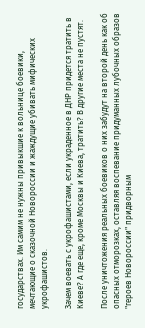государствах. Им самим не нужны привыкшие к вольнице боевики, мечтающие о сказочной Новороссии и жаждущие убивать мифических укрофашистов.

Зачем воевать с укрофашистами, если украденное в ДНР придется тратить в Киеве? А где еще, кроме Москвы и Киева, тратить? В другие места не пустят.

После уничтожения реальных боевиков о них забудут на второй день как об опасных отморозках, оставляя воспевание придуманных лубочных образов "героев Новороссии" придворным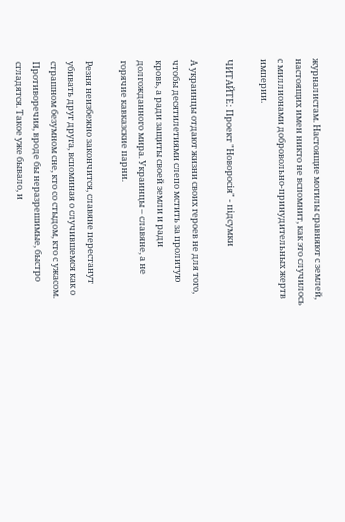журналистам. Настоящие могилы сравняют с землей, настоящих имен никто не вспомнит, как это случилось с миллионами добровольно-принудительных жертв империи.

ЧИТАЙТЕ: Проект "Новоросія" - підсумки

А украинцы отдают жизни своих героев не для того, чтобы десятилетиями слепо мстить за пролитую кровь, а ради защиты своей земли и ради долгожданного мира. Украинцы – славяне, а не горячие кавказские парни.

Резня неизбежно закончится, славяне перестанут убивать друг друга, вспоминая о случившемся как о страшном безумном сне, кто со стыдом, кто с ужасом. Противоречия, вроде бы неразрешимые, быстро сгладятся. Такое уже бывало, и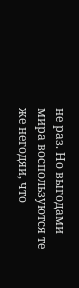не раз. Но выгодами мира воспользуются те же негодяи, что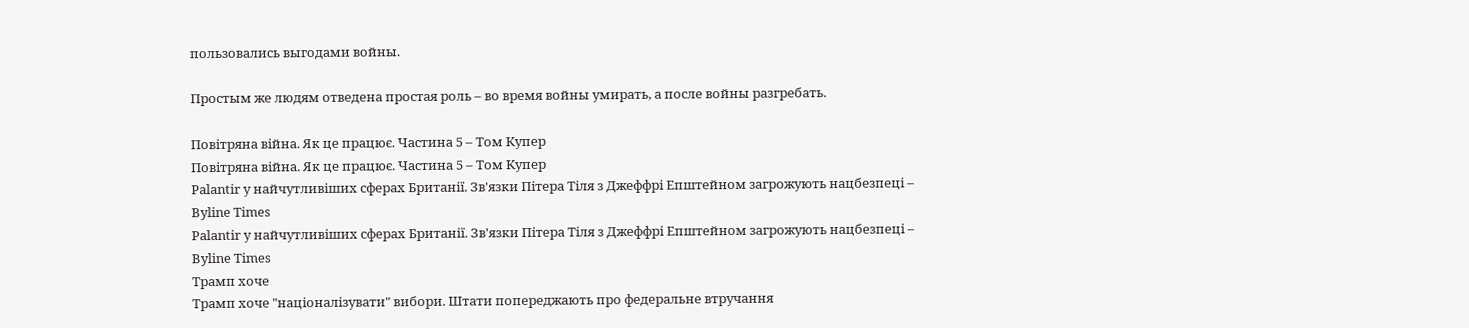пользовались выгодами войны.

Простым же людям отведена простая роль – во время войны умирать, а после войны разгребать.

Повітряна війна. Як це працює. Частина 5 – Том Купер
Повітряна війна. Як це працює. Частина 5 – Том Купер
Palantir у найчутливіших сферах Британії. Зв'язки Пітера Тіля з Джеффрі Епштейном загрожують нацбезпеці – Byline Times
Palantir у найчутливіших сферах Британії. Зв'язки Пітера Тіля з Джеффрі Епштейном загрожують нацбезпеці – Byline Times
Трамп хоче
Трамп хоче "націоналізувати" вибори. Штати попереджають про федеральне втручання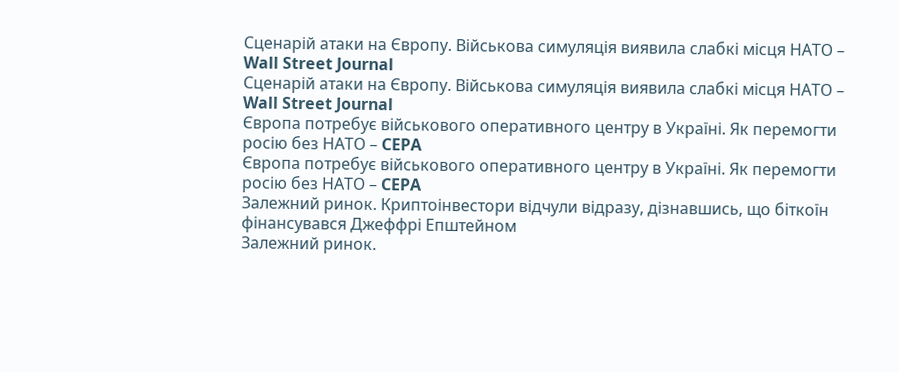Сценарій атаки на Європу. Військова симуляція виявила слабкі місця НАТО – Wall Street Journal
Сценарій атаки на Європу. Військова симуляція виявила слабкі місця НАТО – Wall Street Journal
Європа потребує військового оперативного центру в Україні. Як перемогти росію без НАТО – CEPA
Європа потребує військового оперативного центру в Україні. Як перемогти росію без НАТО – CEPA
Залежний ринок. Криптоінвестори відчули відразу, дізнавшись, що біткоїн фінансувався Джеффрі Епштейном
Залежний ринок.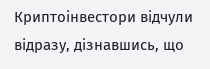Криптоінвестори відчули відразу, дізнавшись, що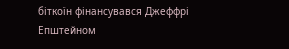біткоїн фінансувався Джеффрі Епштейном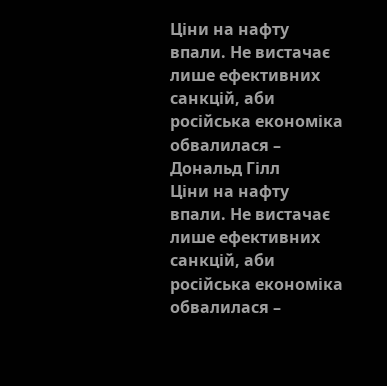Ціни на нафту впали. Не вистачає лише ефективних санкцій, аби російська економіка обвалилася – Дональд Гілл
Ціни на нафту впали. Не вистачає лише ефективних санкцій, аби російська економіка обвалилася –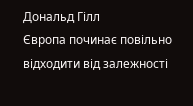Дональд Гілл
Європа починає повільно відходити від залежності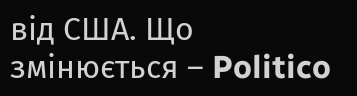від США. Що змінюється – Politico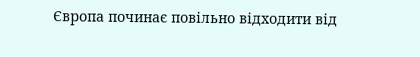Європа починає повільно відходити від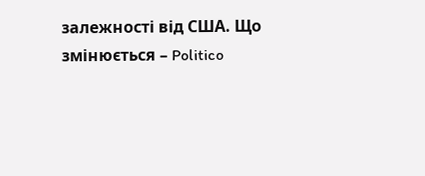залежності від США. Що змінюється – Politico